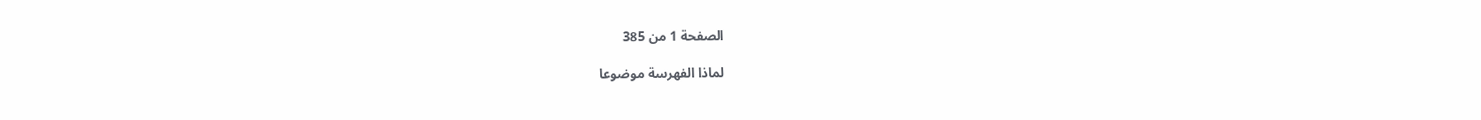الصفحة 1 من 385

لماذا الفهرسة موضوعا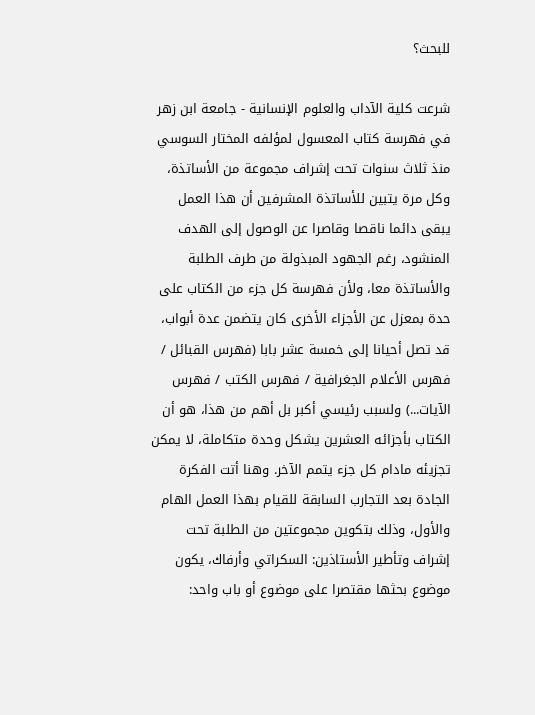للبحث؟

شرعت كلية الآداب والعلوم الإنسانية - جامعة ابن زهر في فهرسة كتاب المعسول لمؤلفه المختار السوسي منذ ثلاث سنوات تحت إشراف مجموعة من الأساتذة، وكل مرة يتبين للأساتذة المشرفين أن هذا العمل يبقى دائما ناقصا وقاصرا عن الوصول إلى الهدف المنشود، رغم الجهود المبذولة من طرف الطلبة والأساتذة معا، ولأن فهرسة كل جزء من الكتاب على حدة بمعزل عن الأجزاء الأخرى كان يتضمن عدة أبواب، قد تصل أحيانا إلى خمسة عشر بابا (فهرس القبائل / فهرس الأعلام الجغرافية / فهرس الكتب / فهرس الآيات...) ولسبب رئيسي أكبر بل أهم من هذا، هو أن الكتاب بأجزائه العشرين يشكل وحدة متكاملة، لا يمكن تجزيئه مادام كل جزء يتمم الآخر. وهنا أتت الفكرة الجادة بعد التجارب السابقة للقيام بهذا العمل الهام والأول، وذلك بتكوين مجموعتين من الطلبة تحت إشراف وتأطير الأستاذين: السكراتي وأرفاك، يكون موضوع بحثها مقتصرا على موضوع أو باب واحد: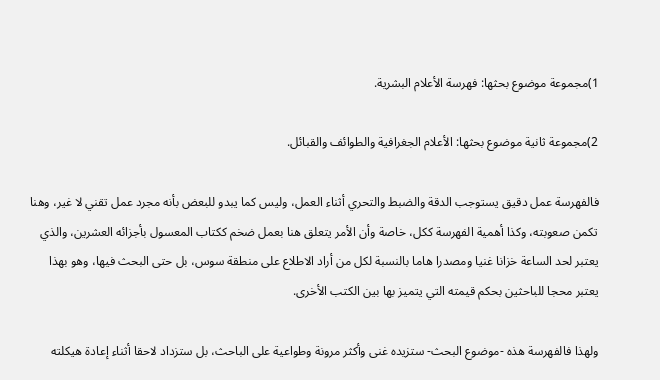1)مجموعة موضوع بحثها: فهرسة الأعلام البشرية.

2)مجموعة ثانية موضوع بحثها: الأعلام الجغرافية والطوائف والقبائل.

فالفهرسة عمل دقيق يستوجب الدقة والضبط والتحري أثناء العمل، وليس كما يبدو للبعض بأنه مجرد عمل تقني لا غير، وهنا تكمن صعوبته، وكذا أهمية الفهرسة ككل، خاصة وأن الأمر يتعلق هنا بعمل ضخم ككتاب المعسول بأجزائه العشرين، والذي يعتبر لحد الساعة خزانا غنيا ومصدرا هاما بالنسبة لكل من أراد الاطلاع على منطقة سوس، بل حتى البحث فيها، وهو بهذا يعتبر محجا للباحثين بحكم قيمته التي يتميز بها بين الكتب الأخرى.

ولهذا فالفهرسة هذه -موضوع البحث- ستزيده غنى وأكثر مرونة وطواعية على الباحث، بل ستزداد لاحقا أثناء إعادة هيكلته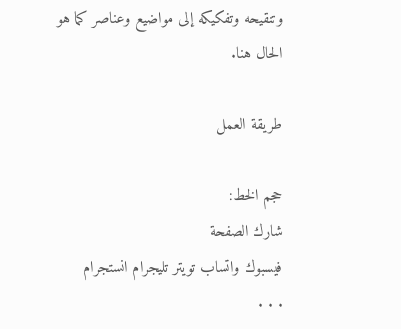وتنقيحه وتفكيكه إلى مواضيع وعناصر كما هو الحال هنا.

طريقة العمل

حجم الخط:
شارك الصفحة
فيسبوك واتساب تويتر تليجرام انستجرام
. . .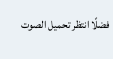فضلًا انتظر تحميل الصوت